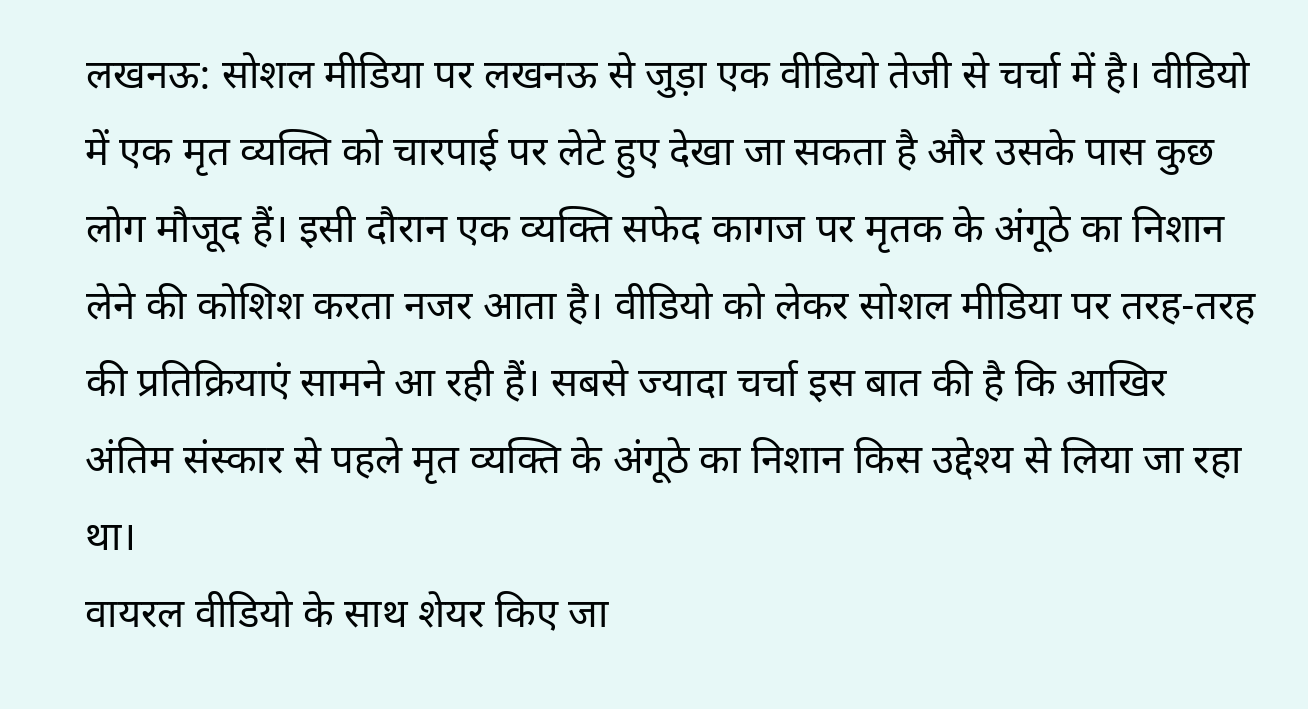लखनऊ: सोशल मीडिया पर लखनऊ से जुड़ा एक वीडियो तेजी से चर्चा में है। वीडियो में एक मृत व्यक्ति को चारपाई पर लेटे हुए देखा जा सकता है और उसके पास कुछ लोग मौजूद हैं। इसी दौरान एक व्यक्ति सफेद कागज पर मृतक के अंगूठे का निशान लेने की कोशिश करता नजर आता है। वीडियो को लेकर सोशल मीडिया पर तरह-तरह की प्रतिक्रियाएं सामने आ रही हैं। सबसे ज्यादा चर्चा इस बात की है कि आखिर अंतिम संस्कार से पहले मृत व्यक्ति के अंगूठे का निशान किस उद्देश्य से लिया जा रहा था।
वायरल वीडियो के साथ शेयर किए जा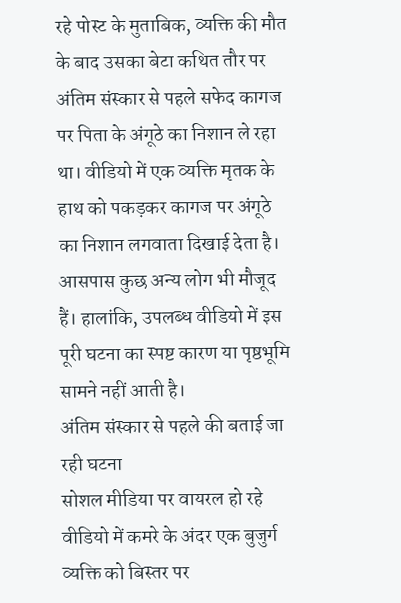रहे पोस्ट के मुताबिक, व्यक्ति की मौत के बाद उसका बेटा कथित तौर पर अंतिम संस्कार से पहले सफेद कागज पर पिता के अंगूठे का निशान ले रहा था। वीडियो में एक व्यक्ति मृतक के हाथ को पकड़कर कागज पर अंगूठे का निशान लगवाता दिखाई देता है। आसपास कुछ अन्य लोग भी मौजूद हैं। हालांकि, उपलब्ध वीडियो में इस पूरी घटना का स्पष्ट कारण या पृष्ठभूमि सामने नहीं आती है।
अंतिम संस्कार से पहले की बताई जा रही घटना
सोशल मीडिया पर वायरल हो रहे वीडियो में कमरे के अंदर एक बुजुर्ग व्यक्ति को बिस्तर पर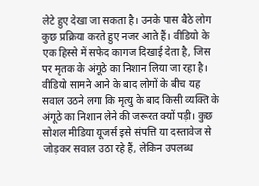लेटे हुए देखा जा सकता है। उनके पास बैठे लोग कुछ प्रक्रिया करते हुए नजर आते हैं। वीडियो के एक हिस्से में सफेद कागज दिखाई देता है, जिस पर मृतक के अंगूठे का निशान लिया जा रहा है।
वीडियो सामने आने के बाद लोगों के बीच यह सवाल उठने लगा कि मृत्यु के बाद किसी व्यक्ति के अंगूठे का निशान लेने की जरूरत क्यों पड़ी। कुछ सोशल मीडिया यूजर्स इसे संपत्ति या दस्तावेज से जोड़कर सवाल उठा रहे हैं, लेकिन उपलब्ध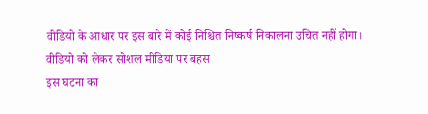वीडियो के आधार पर इस बारे में कोई निश्चित निष्कर्ष निकालना उचित नहीं होगा।
वीडियो को लेकर सोशल मीडिया पर बहस
इस घटना का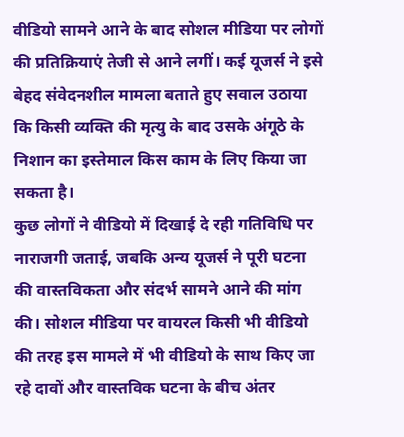वीडियो सामने आने के बाद सोशल मीडिया पर लोगों की प्रतिक्रियाएं तेजी से आने लगीं। कई यूजर्स ने इसे बेहद संवेदनशील मामला बताते हुए सवाल उठाया कि किसी व्यक्ति की मृत्यु के बाद उसके अंगूठे के निशान का इस्तेमाल किस काम के लिए किया जा सकता है।
कुछ लोगों ने वीडियो में दिखाई दे रही गतिविधि पर नाराजगी जताई, जबकि अन्य यूजर्स ने पूरी घटना की वास्तविकता और संदर्भ सामने आने की मांग की। सोशल मीडिया पर वायरल किसी भी वीडियो की तरह इस मामले में भी वीडियो के साथ किए जा रहे दावों और वास्तविक घटना के बीच अंतर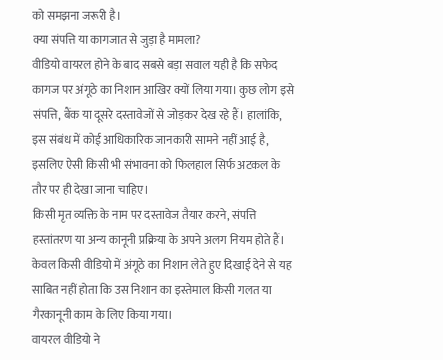को समझना जरूरी है।
क्या संपत्ति या कागजात से जुड़ा है मामला?
वीडियो वायरल होने के बाद सबसे बड़ा सवाल यही है कि सफेद कागज पर अंगूठे का निशान आखिर क्यों लिया गया। कुछ लोग इसे संपत्ति, बैंक या दूसरे दस्तावेजों से जोड़कर देख रहे हैं। हालांकि, इस संबंध में कोई आधिकारिक जानकारी सामने नहीं आई है, इसलिए ऐसी किसी भी संभावना को फिलहाल सिर्फ अटकल के तौर पर ही देखा जाना चाहिए।
किसी मृत व्यक्ति के नाम पर दस्तावेज तैयार करने, संपत्ति हस्तांतरण या अन्य कानूनी प्रक्रिया के अपने अलग नियम होते हैं। केवल किसी वीडियो में अंगूठे का निशान लेते हुए दिखाई देने से यह साबित नहीं होता कि उस निशान का इस्तेमाल किसी गलत या गैरकानूनी काम के लिए किया गया।
वायरल वीडियो ने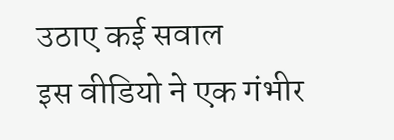उठाए कई सवाल
इस वीडियो ने एक गंभीर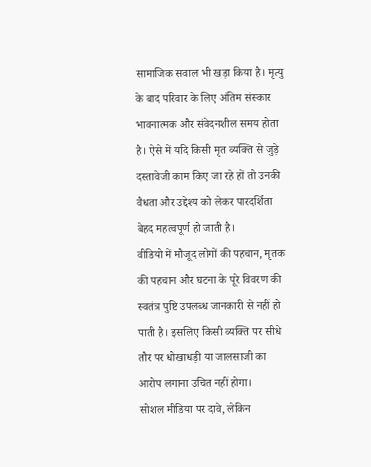सामाजिक सवाल भी खड़ा किया है। मृत्यु के बाद परिवार के लिए अंतिम संस्कार भावनात्मक और संवेदनशील समय होता है। ऐसे में यदि किसी मृत व्यक्ति से जुड़े दस्तावेजी काम किए जा रहे हों तो उनकी वैधता और उद्देश्य को लेकर पारदर्शिता बेहद महत्वपूर्ण हो जाती है।
वीडियो में मौजूद लोगों की पहचान, मृतक की पहचान और घटना के पूरे विवरण की स्वतंत्र पुष्टि उपलब्ध जानकारी से नहीं हो पाती है। इसलिए किसी व्यक्ति पर सीधे तौर पर धोखाधड़ी या जालसाजी का आरोप लगाना उचित नहीं होगा।
सोशल मीडिया पर दावे, लेकिन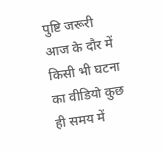पुष्टि जरूरी
आज के दौर में किसी भी घटना का वीडियो कुछ ही समय में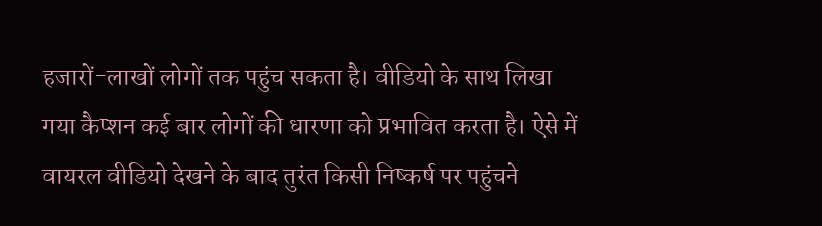हजारों-लाखों लोगों तक पहुंच सकता है। वीडियो के साथ लिखा गया कैप्शन कई बार लोगों की धारणा को प्रभावित करता है। ऐसे में वायरल वीडियो देखने के बाद तुरंत किसी निष्कर्ष पर पहुंचने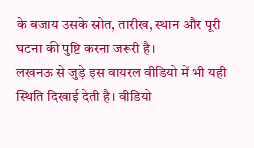के बजाय उसके स्रोत, तारीख, स्थान और पूरी घटना की पुष्टि करना जरूरी है।
लखनऊ से जुड़े इस वायरल वीडियो में भी यही स्थिति दिखाई देती है। वीडियो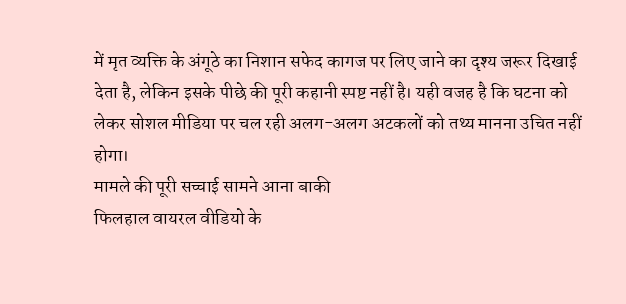में मृत व्यक्ति के अंगूठे का निशान सफेद कागज पर लिए जाने का दृश्य जरूर दिखाई देता है, लेकिन इसके पीछे की पूरी कहानी स्पष्ट नहीं है। यही वजह है कि घटना को लेकर सोशल मीडिया पर चल रही अलग-अलग अटकलों को तथ्य मानना उचित नहीं होगा।
मामले की पूरी सच्चाई सामने आना बाकी
फिलहाल वायरल वीडियो के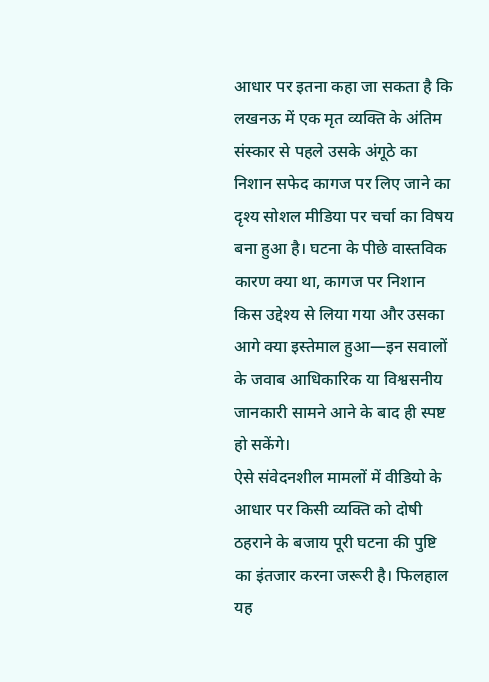आधार पर इतना कहा जा सकता है कि लखनऊ में एक मृत व्यक्ति के अंतिम संस्कार से पहले उसके अंगूठे का निशान सफेद कागज पर लिए जाने का दृश्य सोशल मीडिया पर चर्चा का विषय बना हुआ है। घटना के पीछे वास्तविक कारण क्या था, कागज पर निशान किस उद्देश्य से लिया गया और उसका आगे क्या इस्तेमाल हुआ—इन सवालों के जवाब आधिकारिक या विश्वसनीय जानकारी सामने आने के बाद ही स्पष्ट हो सकेंगे।
ऐसे संवेदनशील मामलों में वीडियो के आधार पर किसी व्यक्ति को दोषी ठहराने के बजाय पूरी घटना की पुष्टि का इंतजार करना जरूरी है। फिलहाल यह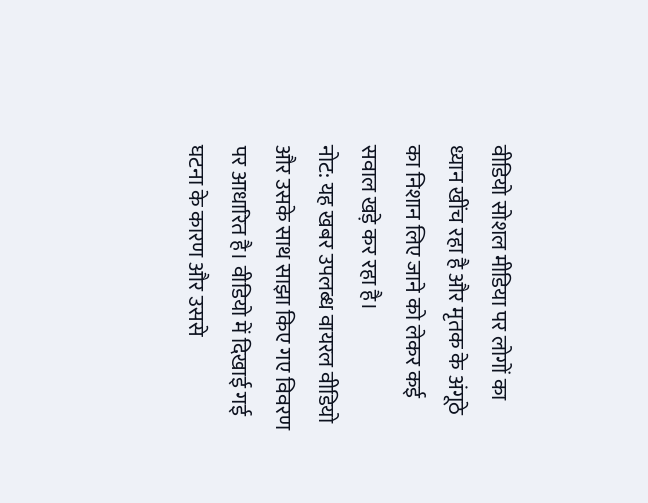वीडियो सोशल मीडिया पर लोगों का ध्यान खींच रहा है और मृतक के अंगूठे का निशान लिए जाने को लेकर कई सवाल खड़े कर रहा है।
नोट: यह खबर उपलब्ध वायरल वीडियो और उसके साथ साझा किए गए विवरण पर आधारित है। वीडियो में दिखाई गई घटना के कारण और उससे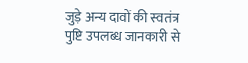जुड़े अन्य दावों की स्वतंत्र पुष्टि उपलब्ध जानकारी से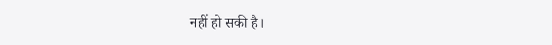नहीं हो सकी है।